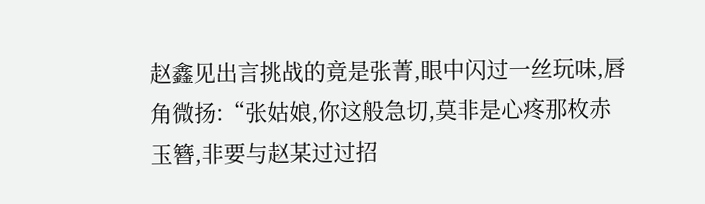赵鑫见出言挑战的竟是张菁,眼中闪过一丝玩味,唇角微扬:“张姑娘,你这般急切,莫非是心疼那枚赤玉簪,非要与赵某过过招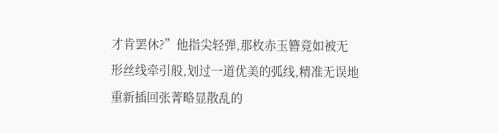才肯罢休?”他指尖轻弹,那枚赤玉簪竟如被无形丝线牵引般,划过一道优美的弧线,精准无误地重新插回张菁略显散乱的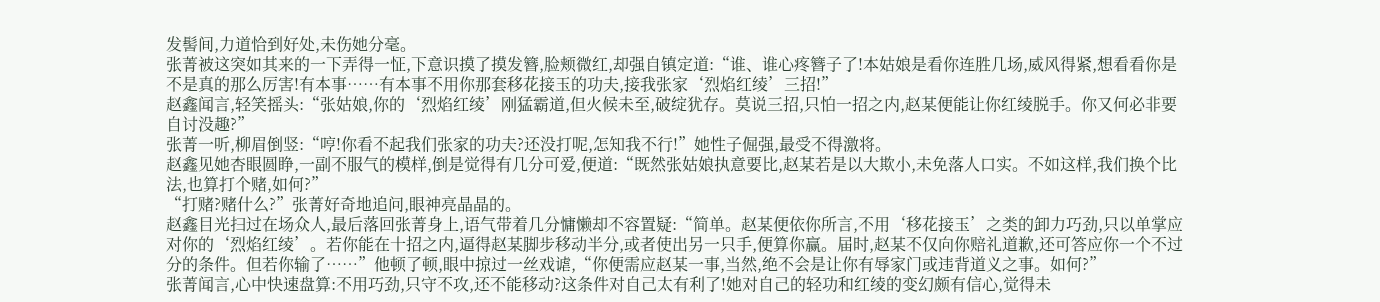发髻间,力道恰到好处,未伤她分毫。
张菁被这突如其来的一下弄得一怔,下意识摸了摸发簪,脸颊微红,却强自镇定道:“谁、谁心疼簪子了!本姑娘是看你连胜几场,威风得紧,想看看你是不是真的那么厉害!有本事……有本事不用你那套移花接玉的功夫,接我张家‘烈焰红绫’三招!”
赵鑫闻言,轻笑摇头:“张姑娘,你的‘烈焰红绫’刚猛霸道,但火候未至,破绽犹存。莫说三招,只怕一招之内,赵某便能让你红绫脱手。你又何必非要自讨没趣?”
张菁一听,柳眉倒竖:“哼!你看不起我们张家的功夫?还没打呢,怎知我不行!”她性子倔强,最受不得激将。
赵鑫见她杏眼圆睁,一副不服气的模样,倒是觉得有几分可爱,便道:“既然张姑娘执意要比,赵某若是以大欺小,未免落人口实。不如这样,我们换个比法,也算打个赌,如何?”
“打赌?赌什么?”张菁好奇地追问,眼神亮晶晶的。
赵鑫目光扫过在场众人,最后落回张菁身上,语气带着几分慵懒却不容置疑:“简单。赵某便依你所言,不用‘移花接玉’之类的卸力巧劲,只以单掌应对你的‘烈焰红绫’。若你能在十招之内,逼得赵某脚步移动半分,或者使出另一只手,便算你赢。届时,赵某不仅向你赔礼道歉,还可答应你一个不过分的条件。但若你输了……”他顿了顿,眼中掠过一丝戏谑,“你便需应赵某一事,当然,绝不会是让你有辱家门或违背道义之事。如何?”
张菁闻言,心中快速盘算:不用巧劲,只守不攻,还不能移动?这条件对自己太有利了!她对自己的轻功和红绫的变幻颇有信心,觉得未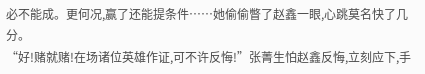必不能成。更何况,赢了还能提条件……她偷偷瞥了赵鑫一眼,心跳莫名快了几分。
“好!赌就赌!在场诸位英雄作证,可不许反悔!”张菁生怕赵鑫反悔,立刻应下,手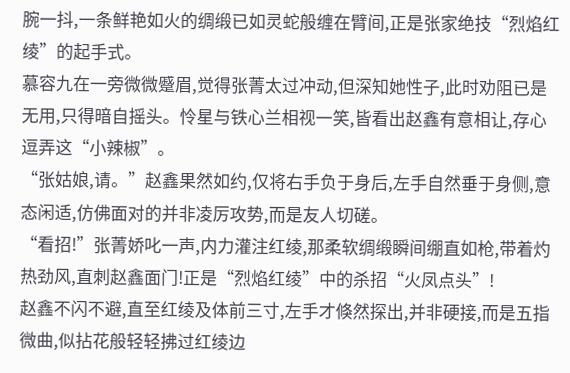腕一抖,一条鲜艳如火的绸缎已如灵蛇般缠在臂间,正是张家绝技“烈焰红绫”的起手式。
慕容九在一旁微微蹙眉,觉得张菁太过冲动,但深知她性子,此时劝阻已是无用,只得暗自摇头。怜星与铁心兰相视一笑,皆看出赵鑫有意相让,存心逗弄这“小辣椒”。
“张姑娘,请。”赵鑫果然如约,仅将右手负于身后,左手自然垂于身侧,意态闲适,仿佛面对的并非凌厉攻势,而是友人切磋。
“看招!”张菁娇叱一声,内力灌注红绫,那柔软绸缎瞬间绷直如枪,带着灼热劲风,直刺赵鑫面门!正是“烈焰红绫”中的杀招“火凤点头”!
赵鑫不闪不避,直至红绫及体前三寸,左手才倏然探出,并非硬接,而是五指微曲,似拈花般轻轻拂过红绫边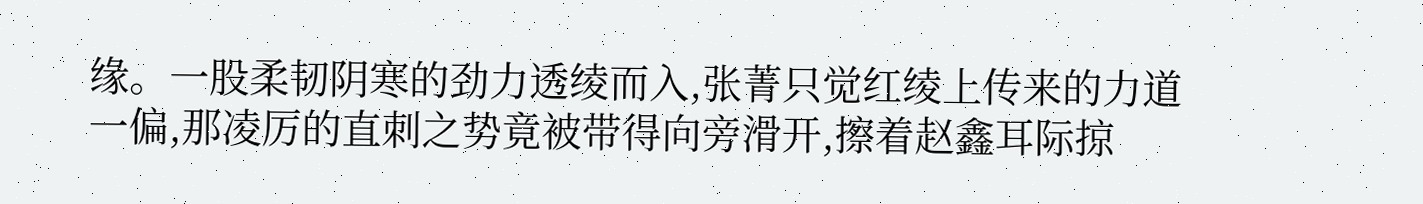缘。一股柔韧阴寒的劲力透绫而入,张菁只觉红绫上传来的力道一偏,那凌厉的直刺之势竟被带得向旁滑开,擦着赵鑫耳际掠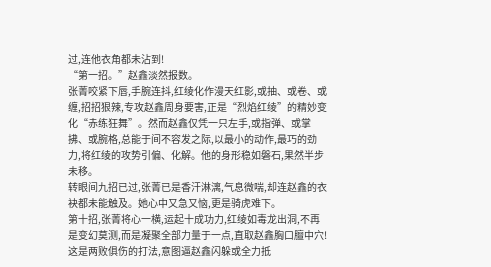过,连他衣角都未沾到!
“第一招。”赵鑫淡然报数。
张菁咬紧下唇,手腕连抖,红绫化作漫天红影,或抽、或卷、或缠,招招狠辣,专攻赵鑫周身要害,正是“烈焰红绫”的精妙变化“赤练狂舞”。然而赵鑫仅凭一只左手,或指弹、或掌拂、或腕格,总能于间不容发之际,以最小的动作,最巧的劲力,将红绫的攻势引偏、化解。他的身形稳如磐石,果然半步未移。
转眼间九招已过,张菁已是香汗淋漓,气息微喘,却连赵鑫的衣袂都未能触及。她心中又急又恼,更是骑虎难下。
第十招,张菁将心一横,运起十成功力,红绫如毒龙出洞,不再是变幻莫测,而是凝聚全部力量于一点,直取赵鑫胸口膻中穴!这是两败俱伤的打法,意图逼赵鑫闪躲或全力抵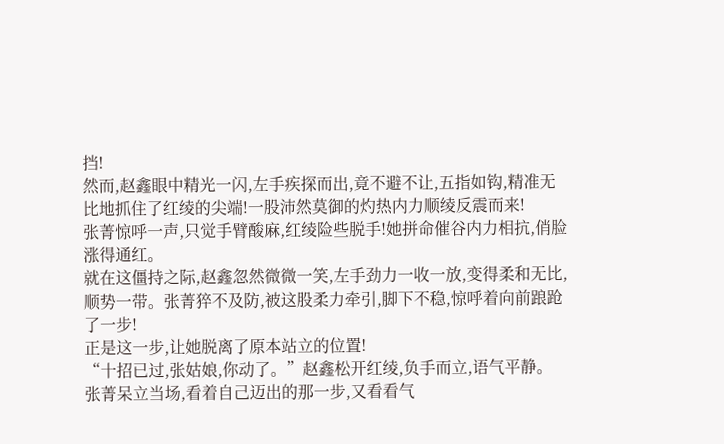挡!
然而,赵鑫眼中精光一闪,左手疾探而出,竟不避不让,五指如钩,精准无比地抓住了红绫的尖端!一股沛然莫御的灼热内力顺绫反震而来!
张菁惊呼一声,只觉手臂酸麻,红绫险些脱手!她拼命催谷内力相抗,俏脸涨得通红。
就在这僵持之际,赵鑫忽然微微一笑,左手劲力一收一放,变得柔和无比,顺势一带。张菁猝不及防,被这股柔力牵引,脚下不稳,惊呼着向前踉跄了一步!
正是这一步,让她脱离了原本站立的位置!
“十招已过,张姑娘,你动了。”赵鑫松开红绫,负手而立,语气平静。
张菁呆立当场,看着自己迈出的那一步,又看看气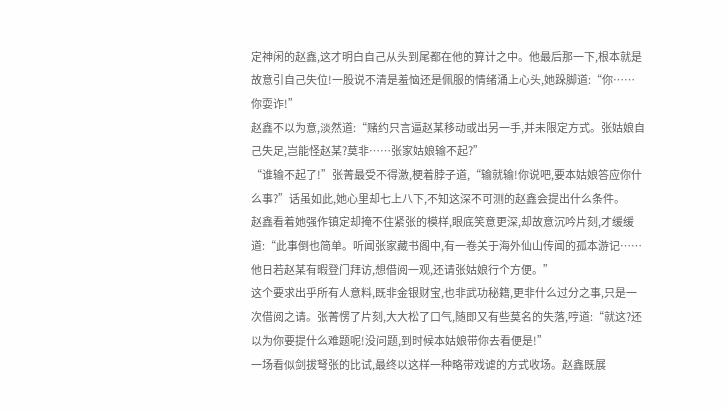定神闲的赵鑫,这才明白自己从头到尾都在他的算计之中。他最后那一下,根本就是故意引自己失位!一股说不清是羞恼还是佩服的情绪涌上心头,她跺脚道:“你……你耍诈!”
赵鑫不以为意,淡然道:“赌约只言逼赵某移动或出另一手,并未限定方式。张姑娘自己失足,岂能怪赵某?莫非……张家姑娘输不起?”
“谁输不起了!”张菁最受不得激,梗着脖子道,“输就输!你说吧,要本姑娘答应你什么事?”话虽如此,她心里却七上八下,不知这深不可测的赵鑫会提出什么条件。
赵鑫看着她强作镇定却掩不住紧张的模样,眼底笑意更深,却故意沉吟片刻,才缓缓道:“此事倒也简单。听闻张家藏书阁中,有一卷关于海外仙山传闻的孤本游记……他日若赵某有暇登门拜访,想借阅一观,还请张姑娘行个方便。”
这个要求出乎所有人意料,既非金银财宝,也非武功秘籍,更非什么过分之事,只是一次借阅之请。张菁愣了片刻,大大松了口气,随即又有些莫名的失落,哼道:“就这?还以为你要提什么难题呢!没问题,到时候本姑娘带你去看便是!”
一场看似剑拔弩张的比试,最终以这样一种略带戏谑的方式收场。赵鑫既展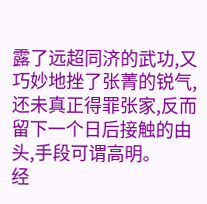露了远超同济的武功,又巧妙地挫了张菁的锐气,还未真正得罪张家,反而留下一个日后接触的由头,手段可谓高明。
经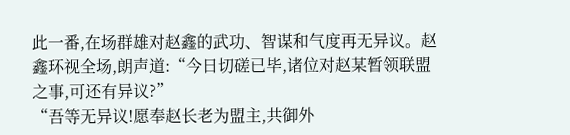此一番,在场群雄对赵鑫的武功、智谋和气度再无异议。赵鑫环视全场,朗声道:“今日切磋已毕,诸位对赵某暂领联盟之事,可还有异议?”
“吾等无异议!愿奉赵长老为盟主,共御外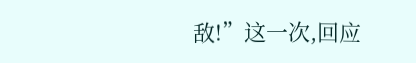敌!”这一次,回应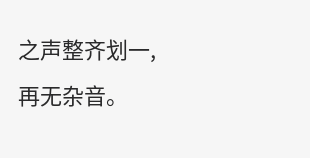之声整齐划一,再无杂音。